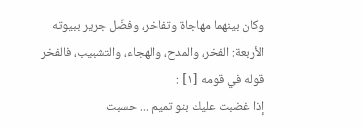وكان بينهما مهاجاة وتفاخر، وفضّل جرير ببيوته الأربعة: الفخر، والمدح، والهجاء، والتشبيب، فالفخر قوله في قومه [١] :
إذا غضبت عليك بنو تميم ... حسبت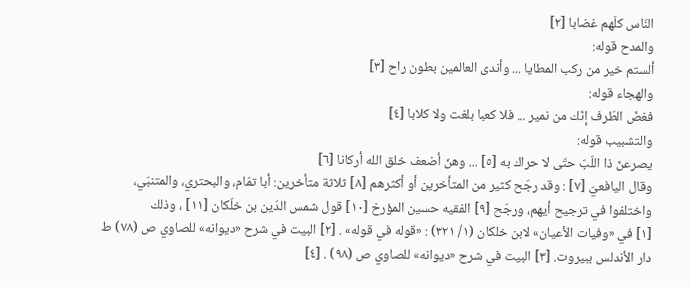النّاس كلّهم غضابا [٢]
والمدح قوله:
ألستم خير من ركب المطايا ... وأندى العالمين بطون راح [٣]
والهجاء قوله:
فغضّ الطّرف إنّك من نمير ... فلا كعبا بلغت ولا كلابا [٤]
والتشبيب قوله:
يصرعنّ ذا اللّبّ حتّى لا حراك به [٥] ... وهنّ أضعف خلق الله أركانا [٦]
وقال اليافعيّ [٧] : وقد رجّح كثير من المتأخرين أو أكثرهم [٨] ثلاثة متأخرين: أبا تمّام، والبحتري، والمتنبّي، واختلفوا في ترجيح أيهم، ورجّح [٩] الفقيه حسين المؤرخ [١٠] قول شمس الدّين بن خلّكان [١١] ، وذلك
[١] في «وفيات الأعيان» لابن خلكان (١/ ٣٢١) : «قوله في قوله» . [٢] البيت في شرح «ديوانه» للصاوي ص (٧٨) ط دار الأندلس ببيروت. [٣] البيت في شرح «ديوانه» للصاوي ص (٩٨) . [٤]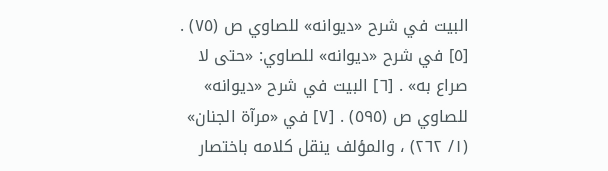البيت في شرح «ديوانه» للصاوي ص (٧٥) . [٥] في شرح «ديوانه» للصاوي: «حتى لا صراع به» . [٦] البيت في شرح «ديوانه» للصاوي ص (٥٩٥) . [٧] في «مرآة الجنان» (١/ ٢٦٢) ، والمؤلف ينقل كلامه باختصار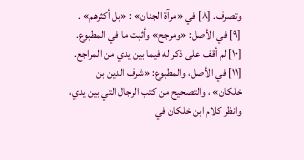وتصرف. [٨] في «مرآة الجنان» : «بل أكثرهم» . [٩] في الأصل: «ومرجح» وأثبت ما في المطبوع. [١٠] لم أقف على ذكر له فيما بين يدي من المراجع. [١١] في الأصل، والمطبوع: «شرف الدين بن خلكان» ، والتصحيح من كتب الرجال التي بين يدي، وانظر كلام ابن خلكان في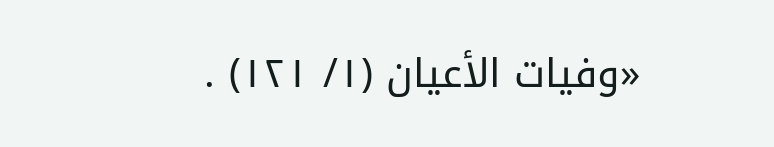«وفيات الأعيان (١/ ١٢١) .